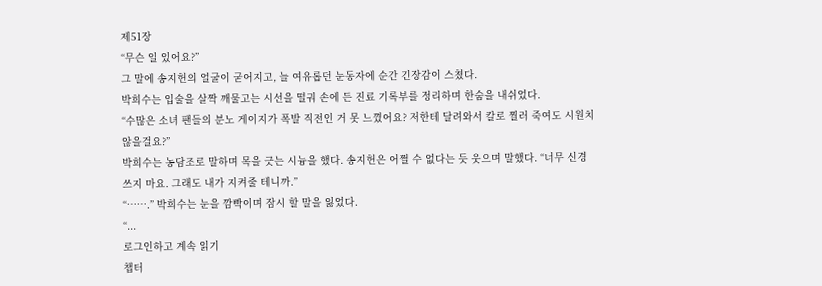제51장
“무슨 일 있어요?”
그 말에 송지헌의 얼굴이 굳어지고, 늘 여유롭던 눈동자에 순간 긴장감이 스쳤다.
박희수는 입술을 살짝 깨물고는 시선을 떨궈 손에 든 진료 기록부를 정리하며 한숨을 내쉬었다.
“수많은 소녀 팬들의 분노 게이지가 폭발 직전인 거 못 느꼈어요? 저한테 달려와서 칼로 찔러 죽여도 시원치 않을걸요?”
박희수는 농담조로 말하며 목을 긋는 시늉을 했다. 송지헌은 어쩔 수 없다는 듯 웃으며 말했다. “너무 신경 쓰지 마요. 그래도 내가 지켜줄 테니까.”
“…….” 박희수는 눈을 깜빡이며 잠시 할 말을 잃었다.
“...
로그인하고 계속 읽기
챕터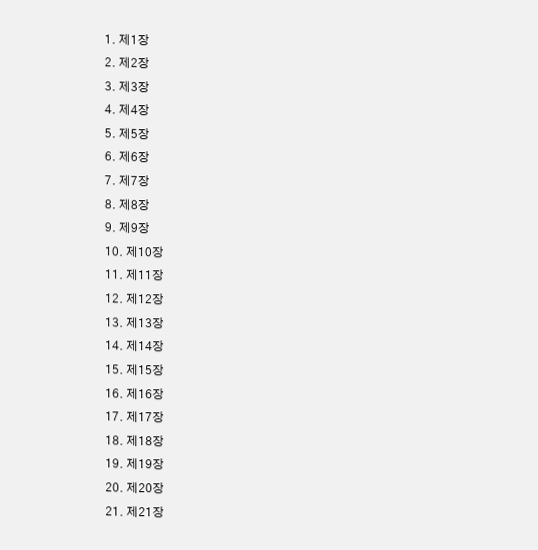1. 제1장
2. 제2장
3. 제3장
4. 제4장
5. 제5장
6. 제6장
7. 제7장
8. 제8장
9. 제9장
10. 제10장
11. 제11장
12. 제12장
13. 제13장
14. 제14장
15. 제15장
16. 제16장
17. 제17장
18. 제18장
19. 제19장
20. 제20장
21. 제21장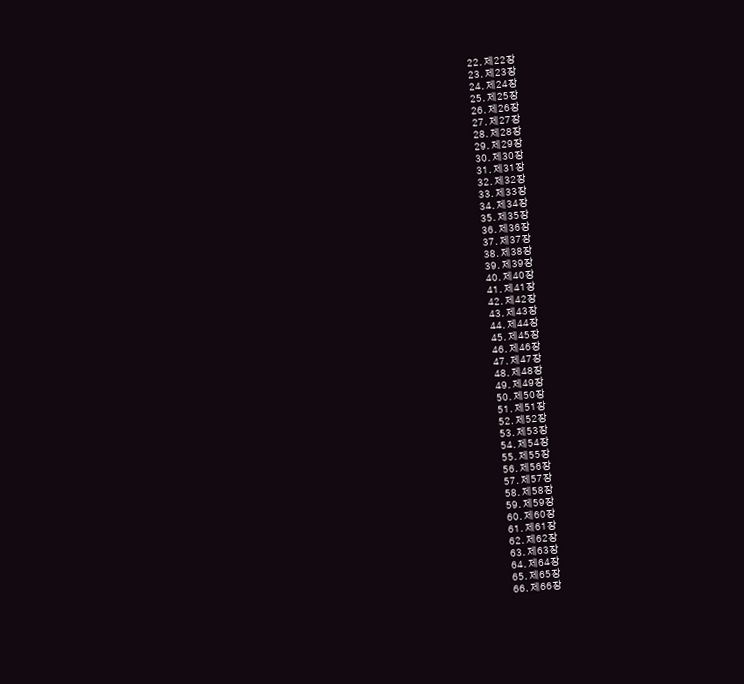22. 제22장
23. 제23장
24. 제24장
25. 제25장
26. 제26장
27. 제27장
28. 제28장
29. 제29장
30. 제30장
31. 제31장
32. 제32장
33. 제33장
34. 제34장
35. 제35장
36. 제36장
37. 제37장
38. 제38장
39. 제39장
40. 제40장
41. 제41장
42. 제42장
43. 제43장
44. 제44장
45. 제45장
46. 제46장
47. 제47장
48. 제48장
49. 제49장
50. 제50장
51. 제51장
52. 제52장
53. 제53장
54. 제54장
55. 제55장
56. 제56장
57. 제57장
58. 제58장
59. 제59장
60. 제60장
61. 제61장
62. 제62장
63. 제63장
64. 제64장
65. 제65장
66. 제66장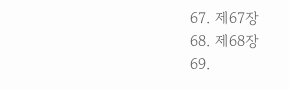67. 제67장
68. 제68장
69.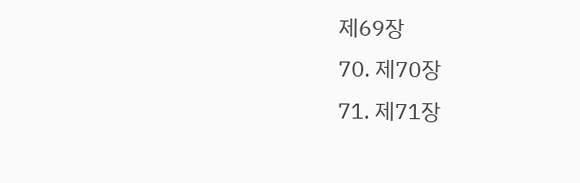제69장
70. 제70장
71. 제71장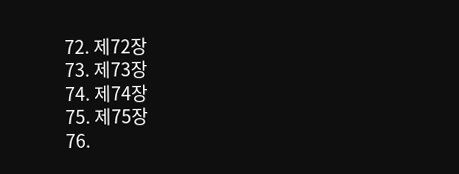72. 제72장
73. 제73장
74. 제74장
75. 제75장
76.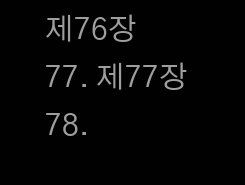제76장
77. 제77장
78.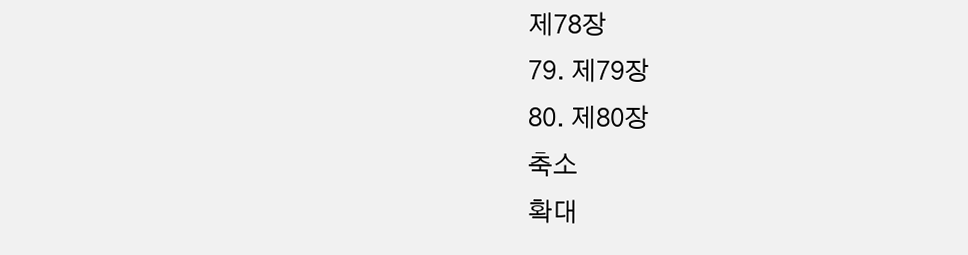제78장
79. 제79장
80. 제80장
축소
확대